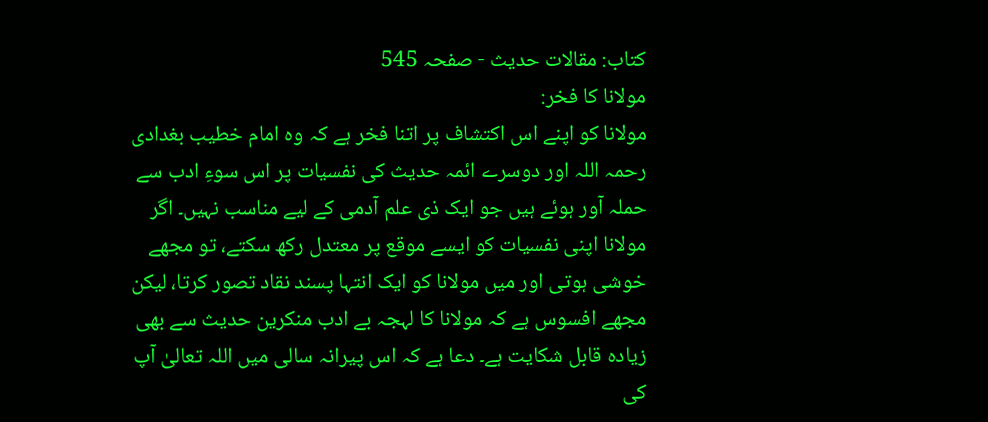کتاب: مقالات حدیث - صفحہ 545
مولانا کا فخر:
مولانا کو اپنے اس اکتشاف پر اتنا فخر ہے کہ وہ امام خطیب بغدادی رحمہ اللہ اور دوسرے ائمہ حدیث کی نفسیات پر اس سوءِ ادب سے حملہ آور ہوئے ہیں جو ایک ذی علم آدمی کے لیے مناسب نہیں۔ اگر مولانا اپنی نفسیات کو ایسے موقع پر معتدل رکھ سکتے، تو مجھے خوشی ہوتی اور میں مولانا کو ایک انتہا پسند نقاد تصور کرتا، لیکن مجھے افسوس ہے کہ مولانا کا لہجہ بے ادب منکرین حدیث سے بھی زیادہ قابل شکایت ہے۔ دعا ہے کہ اس پیرانہ سالی میں اللہ تعالیٰ آپ کی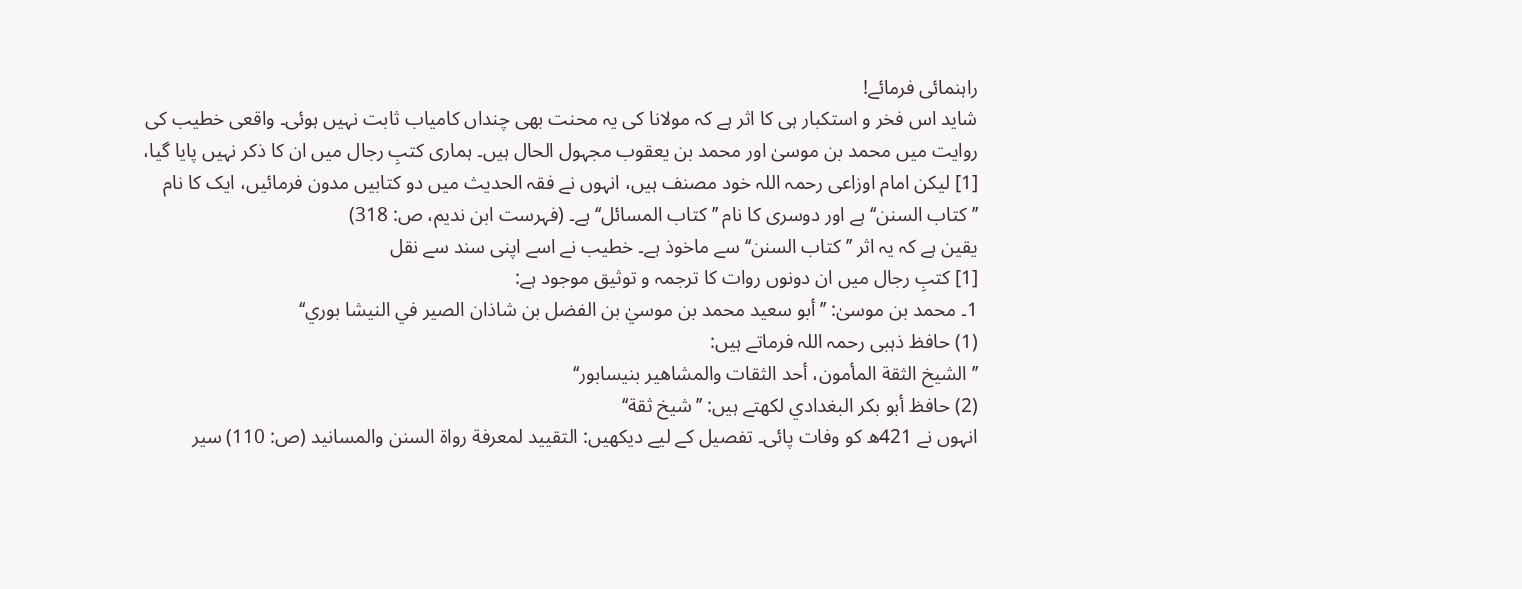راہنمائی فرمائے!
شاید اس فخر و استکبار ہی کا اثر ہے کہ مولانا کی یہ محنت بھی چنداں کامیاب ثابت نہیں ہوئی۔ واقعی خطیب کی روایت میں محمد بن موسیٰ اور محمد بن یعقوب مجہول الحال ہیں۔ ہماری کتبِ رجال میں ان کا ذکر نہیں پایا گیا، [1] لیکن امام اوزاعی رحمہ اللہ خود مصنف ہیں، انہوں نے فقہ الحدیث میں دو کتابیں مدون فرمائیں، ایک کا نام ’’كتاب السنن‘‘ ہے اور دوسری کا نام ’’كتاب المسائل‘‘ ہے۔ (فہرست ابن ندیم، ص: 318)
یقین ہے کہ یہ اثر ’’كتاب السنن‘‘ سے ماخوذ ہے۔ خطیب نے اسے اپنی سند سے نقل
[1] کتبِ رجال میں ان دونوں روات کا ترجمہ و توثیق موجود ہے:
1۔ محمد بن موسیٰ: ’’أبو سعيد محمد بن موسيٰ بن الفضل بن شاذان الصير في النيشا بوري‘‘
(1) حافظ ذہبی رحمہ اللہ فرماتے ہیں:
’’الشيخ الثقة المأمون، أحد الثقات والمشاهير بنيسابور‘‘
(2) حافظ أبو بكر البغدادي لکھتے ہیں: ’’شيخ ثقة‘‘
انہوں نے 421ھ کو وفات پائی۔ تفصیل کے لیے دیکھیں: التقييد لمعرفة رواة السنن والمسانيد (ص: 110) سير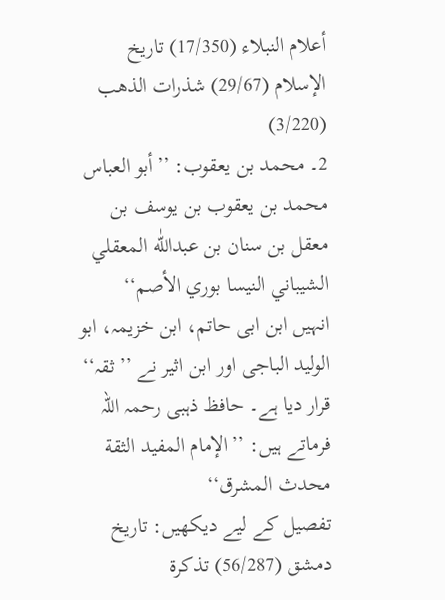أعلام النبلاء (17/350) تاريخ الإسلام (29/67) شذرات الذهب (3/220)
2۔ محمد بن یعقوب: ’’أبو العباس محمد بن يعقوب بن يوسف بن معقل بن سنان بن عبداللّٰه المعقلي الشيباني النيسا بوري الأصم‘‘
انہیں ابن ابی حاتم، ابن خزیمہ، ابو الولید الباجی اور ابن اثیر نے ’’ثقہ‘‘ قرار دیا ہے۔ حافظ ذہبی رحمہ اللہ فرماتے ہیں: ’’الإمام المفيد الثقة محدث المشرق‘‘
تفصیل کے لیے دیکھیں: تاريخ دمشق (56/287) تذكرة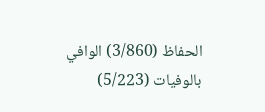الحفاظ (3/860) الوافي بالوفيات (5/223)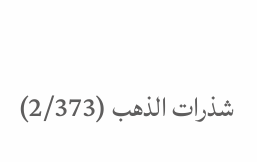شذرات الذهب (2/373)